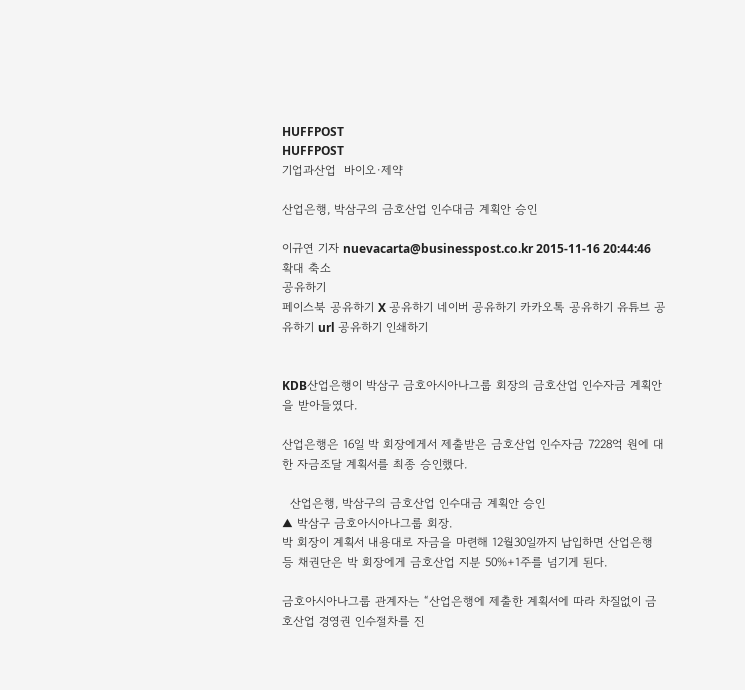HUFFPOST
HUFFPOST
기업과산업  바이오·제약

산업은행, 박삼구의 금호산업 인수대금 계획안 승인

이규연 기자 nuevacarta@businesspost.co.kr 2015-11-16 20:44:46
확대 축소
공유하기
페이스북 공유하기 X 공유하기 네이버 공유하기 카카오톡 공유하기 유튜브 공유하기 url 공유하기 인쇄하기


KDB산업은행이 박삼구 금호아시아나그룹 회장의 금호산업 인수자금 계획안을 받아들였다.

산업은행은 16일 박 회장에게서 제출받은 금호산업 인수자금 7228억 원에 대한 자금조달 계획서를 최종 승인했다.

  산업은행, 박삼구의 금호산업 인수대금 계획안 승인
▲ 박삼구 금호아시아나그룹 회장.
박 회장이 계획서 내용대로 자금을 마련해 12월30일까지 납입하면 산업은행 등 채권단은 박 회장에게 금호산업 지분 50%+1주를 넘기게 된다.

금호아시아나그룹 관계자는 “산업은행에 제출한 계획서에 따라 차질없이 금호산업 경영권 인수절차를 진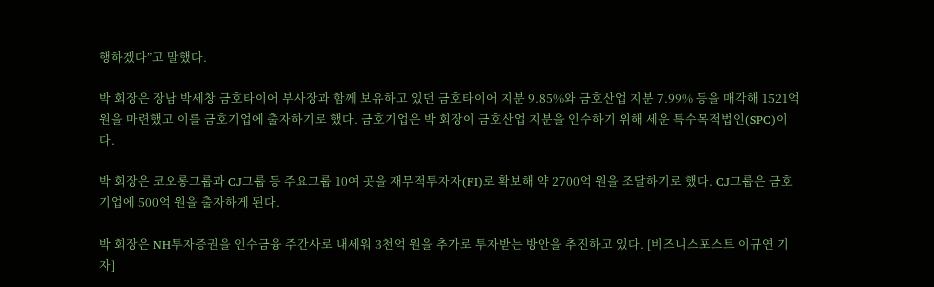행하겠다”고 말했다.

박 회장은 장남 박세창 금호타이어 부사장과 함께 보유하고 있던 금호타이어 지분 9.85%와 금호산업 지분 7.99% 등을 매각해 1521억 원을 마련했고 이를 금호기업에 출자하기로 했다. 금호기업은 박 회장이 금호산업 지분을 인수하기 위해 세운 특수목적법인(SPC)이다.

박 회장은 코오롱그룹과 CJ그룹 등 주요그룹 10여 곳을 재무적투자자(FI)로 확보해 약 2700억 원을 조달하기로 했다. CJ그룹은 금호기업에 500억 원을 출자하게 된다.

박 회장은 NH투자증권을 인수금융 주간사로 내세워 3천억 원을 추가로 투자받는 방안을 추진하고 있다. [비즈니스포스트 이규연 기자]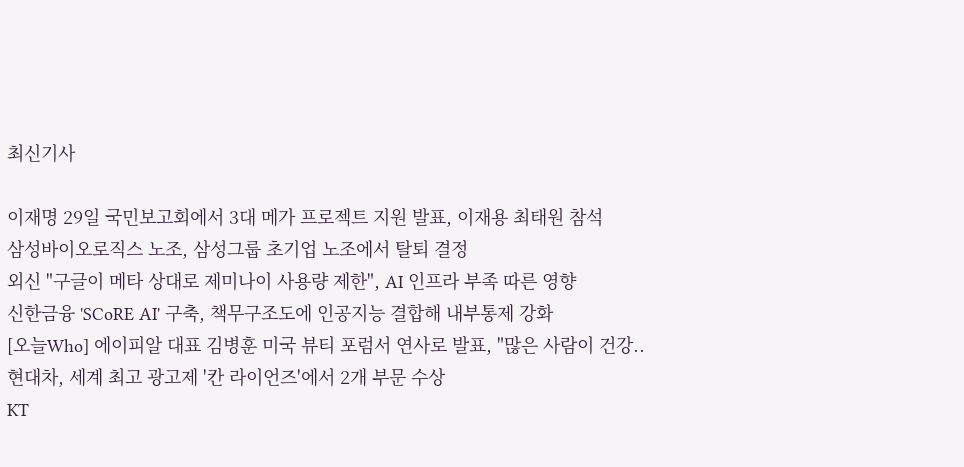최신기사

이재명 29일 국민보고회에서 3대 메가 프로젝트 지원 발표, 이재용 최태원 참석
삼성바이오로직스 노조, 삼성그룹 초기업 노조에서 탈퇴 결정
외신 "구글이 메타 상대로 제미나이 사용량 제한", AI 인프라 부족 따른 영향
신한금융 'SCoRE AI' 구축, 책무구조도에 인공지능 결합해 내부통제 강화
[오늘Who] 에이피알 대표 김병훈 미국 뷰티 포럼서 연사로 발표, "많은 사람이 건강..
현대차, 세계 최고 광고제 '칸 라이언즈'에서 2개 부문 수상
KT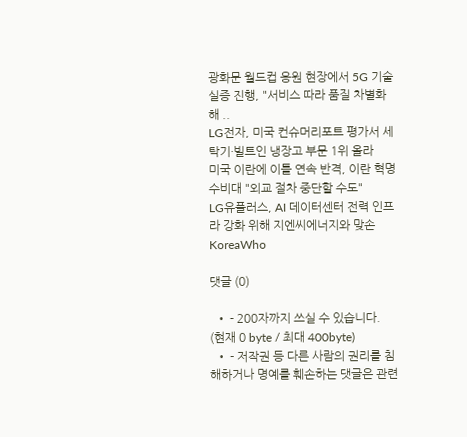광화문 월드컵 응원 현장에서 5G 기술 실증 진행, "서비스 따라 품질 차별화해 ..
LG전자, 미국 컨슈머리포트 평가서 세탁기·빌트인 냉장고 부문 1위 올라
미국 이란에 이틀 연속 반격, 이란 혁명수비대 "외교 절차 중단할 수도"
LG유플러스, AI 데이터센터 전력 인프라 강화 위해 지엔씨에너지와 맞손
KoreaWho

댓글 (0)

  • - 200자까지 쓰실 수 있습니다. (현재 0 byte / 최대 400byte)
  • - 저작권 등 다른 사람의 권리를 침해하거나 명예를 훼손하는 댓글은 관련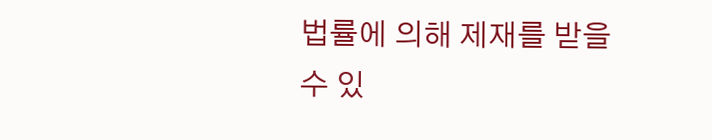법률에 의해 제재를 받을 수 있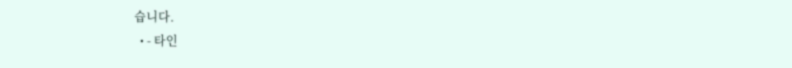습니다.
  • - 타인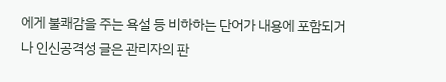에게 불쾌감을 주는 욕설 등 비하하는 단어가 내용에 포함되거나 인신공격성 글은 관리자의 판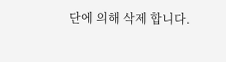단에 의해 삭제 합니다.